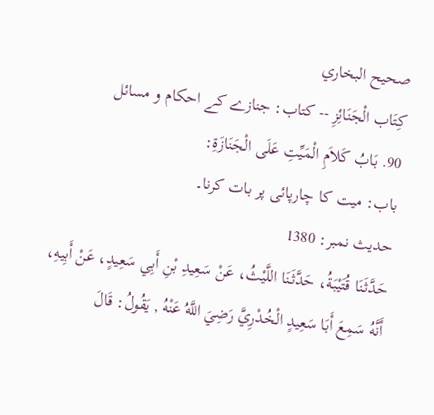صحيح البخاري
كِتَاب الْجَنَائِزِ -- کتاب: جنازے کے احکام و مسائل
90. بَابُ كَلاَمِ الْمَيِّتِ عَلَى الْجَنَازَةِ:
باب: میت کا چارپائی پر بات کرنا۔
حدیث نمبر: 1380
حَدَّثَنَا قُتَيْبَةُ، حَدَّثَنَا اللَّيْثُ، عَنْ سَعِيدِ بْنِ أَبِي سَعِيدٍ، عَنْ أَبِيهِ، أَنَّهُ سَمِعَ أَبَا سَعِيدٍ الْخُدْرِيَّ رَضِيَ اللَّهُ عَنْهُ , يَقُولُ: قَالَ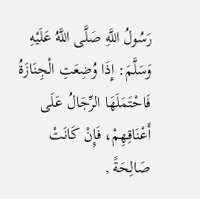رَسُولُ اللَّهِ صَلَّى اللَّهُ عَلَيْهِ وَسَلَّمَ: إِذَا وُضِعَتِ الْجِنَازَةُ فَاحْتَمَلَهَا الرِّجَالُ عَلَى أَعْنَاقِهِمْ، فَإِنْ كَانَتْ صَالِحَةً ,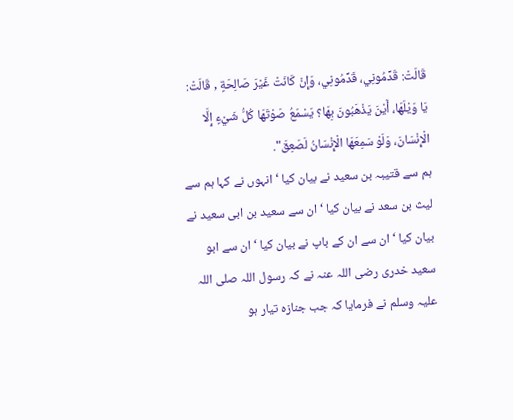قَالَتْ: قَدِّمُونِي، قَدِّمُونِي، وَإِنْ كَانَتْ غَيْرَ صَالِحَةٍ , قَالَتْ: يَا وَيْلَهَا، أَيْنَ يَذْهَبُونَ بِهَا؟ يَسْمَعُ صَوْتَهَا كُلُّ شَيْءٍ إِلَّا الْإِنْسَانَ، وَلَوْ سَمِعَهَا الْإِنْسَانُ لَصَعِقَ".
ہم سے قتیبہ بن سعید نے بیان کیا ‘ انہوں نے کہا ہم سے لیث بن سعد نے بیان کیا ‘ ان سے سعید بن ابی سعید نے بیان کیا ‘ ان سے ان کے باپ نے بیان کیا ‘ ان سے ابو سعید خدری رضی اللہ عنہ نے کہ رسول اللہ صلی اللہ علیہ وسلم نے فرمایا کہ جب جنازہ تیار ہو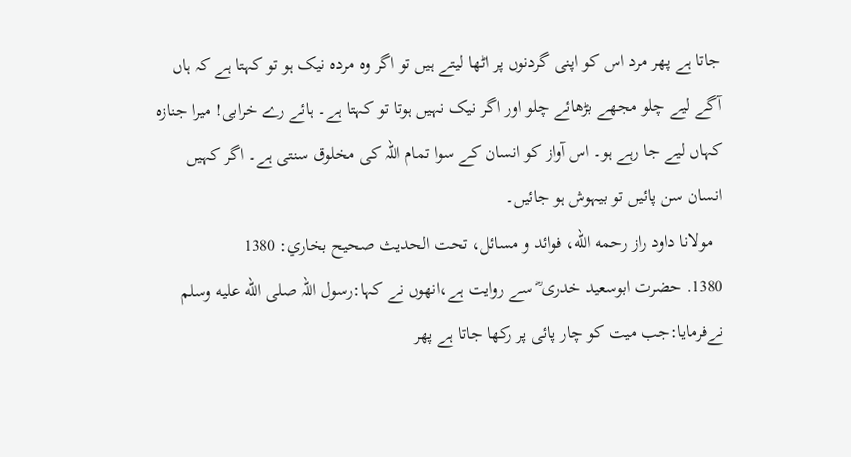جاتا ہے پھر مرد اس کو اپنی گردنوں پر اٹھا لیتے ہیں تو اگر وہ مردہ نیک ہو تو کہتا ہے کہ ہاں آگے لیے چلو مجھے بڑھائے چلو اور اگر نیک نہیں ہوتا تو کہتا ہے۔ ہائے رے خرابی! میرا جنازہ کہاں لیے جا رہے ہو۔ اس آواز کو انسان کے سوا تمام اللہ کی مخلوق سنتی ہے۔ اگر کہیں انسان سن پائیں تو بیہوش ہو جائیں۔
  مولانا داود راز رحمه الله، فوائد و مسائل، تحت الحديث صحيح بخاري: 1380
1380. حضرت ابوسعید خدری ؓ سے روایت ہے،انھوں نے کہا:رسول اللہ صلى الله عليه وسلم نےفرمایا:جب میت کو چار پائی پر رکھا جاتا ہے پھر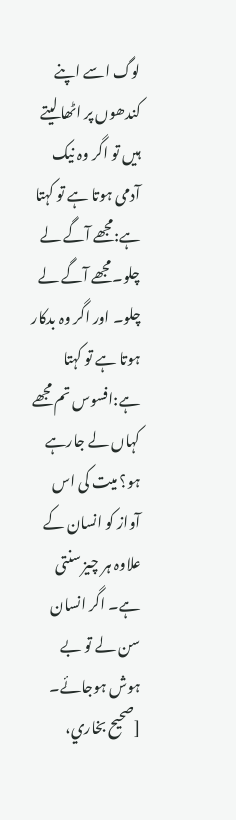لوگ اسے اپنے کندھوں پر اٹھا لیتے ہیں تو اگر وہ نیک آدمی ہوتا ہے تو کہتا ہے:مجھے آگے لے چلو۔مجھے آگے لے چلو۔ اور اگر وہ بدکار ہوتا ہے تو کہتا ہے:افسوس تم مجھے کہاں لے جارہے ہو؟ میت کی اس آواز کو انسان کے علاوہ ہر چیز سنتی ہے۔ اگر انسان سن لے تو بے ہوش ہوجائے۔ [صحيح بخاري،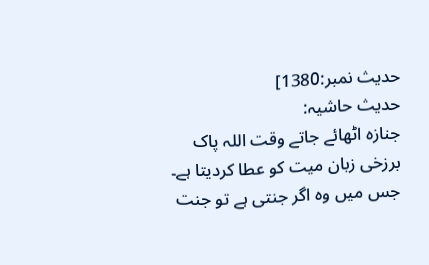حديث نمبر:1380]
حدیث حاشیہ:
جنازہ اٹھائے جاتے وقت اللہ پاک برزخی زبان میت کو عطا کردیتا ہے۔
جس میں وہ اگر جنتی ہے تو جنت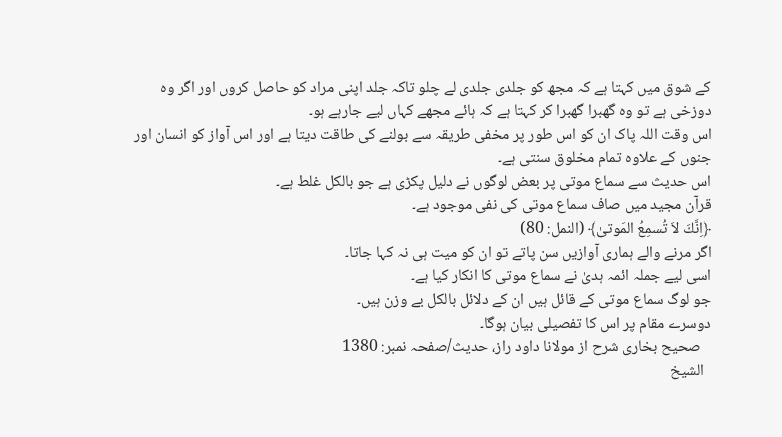کے شوق میں کہتا ہے کہ مجھ کو جلدی جلدی لے چلو تاکہ جلد اپنی مراد کو حاصل کروں اور اگر وہ دوزخی ہے تو وہ گھبرا گھبرا کر کہتا ہے کہ ہائے مجھے کہاں لیے جارہے ہو۔
اس وقت اللہ پاک ان کو اس طور پر مخفی طریقہ سے بولنے کی طاقت دیتا ہے اور اس آواز کو انسان اور جنوں کے علاوہ تمام مخلوق سنتی ہے۔
اس حدیث سے سماع موتی پر بعض لوگوں نے دلیل پکڑی ہے جو بالکل غلط ہے۔
قرآن مجید میں صاف سماع موتی کی نفی موجود ہے۔
﴿اِنَّكَ لاَ تُسمِعُ المَوتیٰ﴾ (النمل: 80)
اگر مرنے والے ہماری آوازیں سن پاتے تو ان کو میت ہی نہ کہا جاتا۔
اسی لیے جملہ ائمہ ہدیٰ نے سماع موتی کا انکار کیا ہے۔
جو لوگ سماع موتی کے قائل ہیں ان کے دلائل بالکل بے وزن ہیں۔
دوسرے مقام پر اس کا تفصیلی بیان ہوگا۔
   صحیح بخاری شرح از مولانا داود راز، حدیث/صفحہ نمبر: 1380
  الشيخ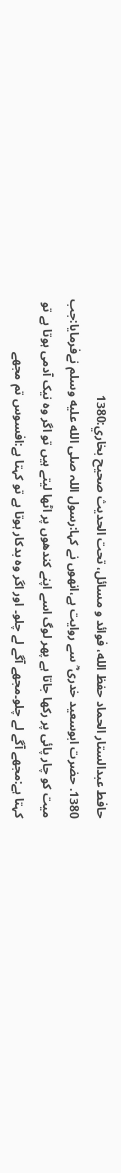حافط عبدالستار الحماد حفظ الله، فوائد و مسائل، تحت الحديث صحيح بخاري:1380
1380. حضرت ابوسعید خدری ؓ سے روایت ہے،انھوں نے کہا:رسول اللہ صلى الله عليه وسلم نےفرمایا:جب میت کو چار پائی پر رکھا جاتا ہے پھر لوگ اسے اپنے کندھوں پر اٹھا لیتے ہیں تو اگر وہ نیک آدمی ہوتا ہے تو کہتا ہے:مجھے آگے لے چلو۔مجھے آگے لے چلو۔ اور اگر وہ بدکار ہوتا ہے تو کہتا ہے:افسوس تم مجھے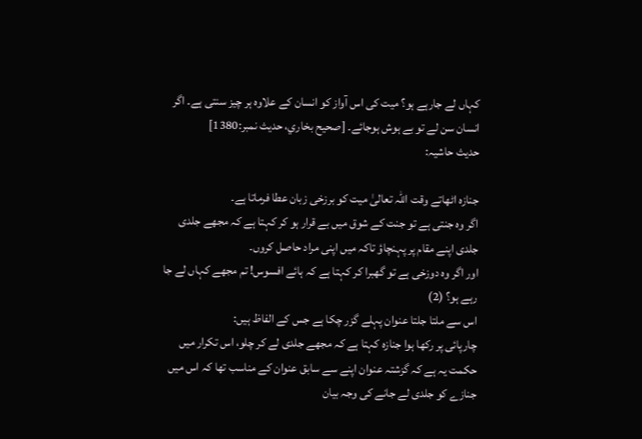کہاں لے جارہے ہو؟ میت کی اس آواز کو انسان کے علاوہ ہر چیز سنتی ہے۔ اگر انسان سن لے تو بے ہوش ہوجائے۔ [صحيح بخاري، حديث نمبر:1380]
حدیث حاشیہ:

جنازہ اٹھاتے وقت اللہ تعالیٰ میت کو برزخی زبان عطا فرماتا ہے۔
اگر وہ جنتی ہے تو جنت کے شوق میں بے قرار ہو کر کہتا ہے کہ مجھے جلدی جلدی اپنے مقام پر پہنچاؤ تاکہ میں اپنی مراد حاصل کروں۔
اور اگر وہ دوزخی ہے تو گھبرا کر کہتا ہے کہ ہائے افسوس! تم مجھے کہاں لے جا رہے ہو؟ (2)
اس سے ملتا جلتا عنوان پہلے گزر چکا ہے جس کے الفاظ ہیں:
چارپائی پر رکھا ہوا جنازہ کہتا ہے کہ مجھے جلدی لے کر چلو، اس تکرار میں حکمت یہ ہے کہ گزشتہ عنوان اپنے سے سابق عنوان کے مناسب تھا کہ اس میں جنازے کو جلدی لے جانے کی وجہ بیان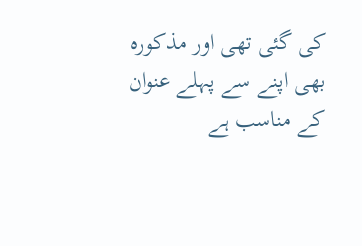کی گئی تھی اور مذکورہ بھی اپنے سے پہلے عنوان کے مناسب ہے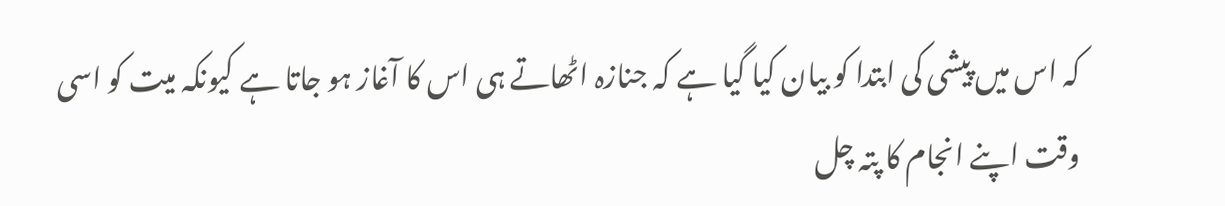کہ اس میں پیشی کی ابتدا کو بیان کیا گیا ہے کہ جنازہ اٹھاتے ہی اس کا آغاز ہو جاتا ہے کیونکہ میت کو اسی وقت اپنے انجام کا پتہ چل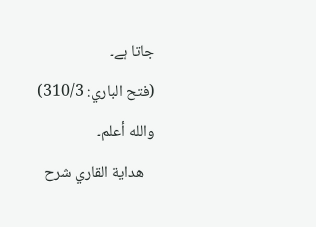جاتا ہے۔
(فتح الباري: 310/3)
والله أعلم۔
   هداية القاري شرح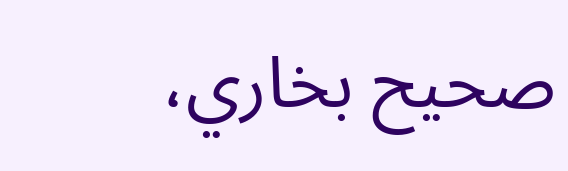صحيح بخاري،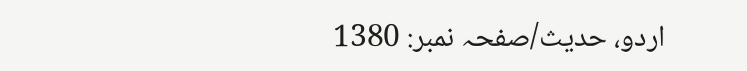اردو، حدیث/صفحہ نمبر: 1380